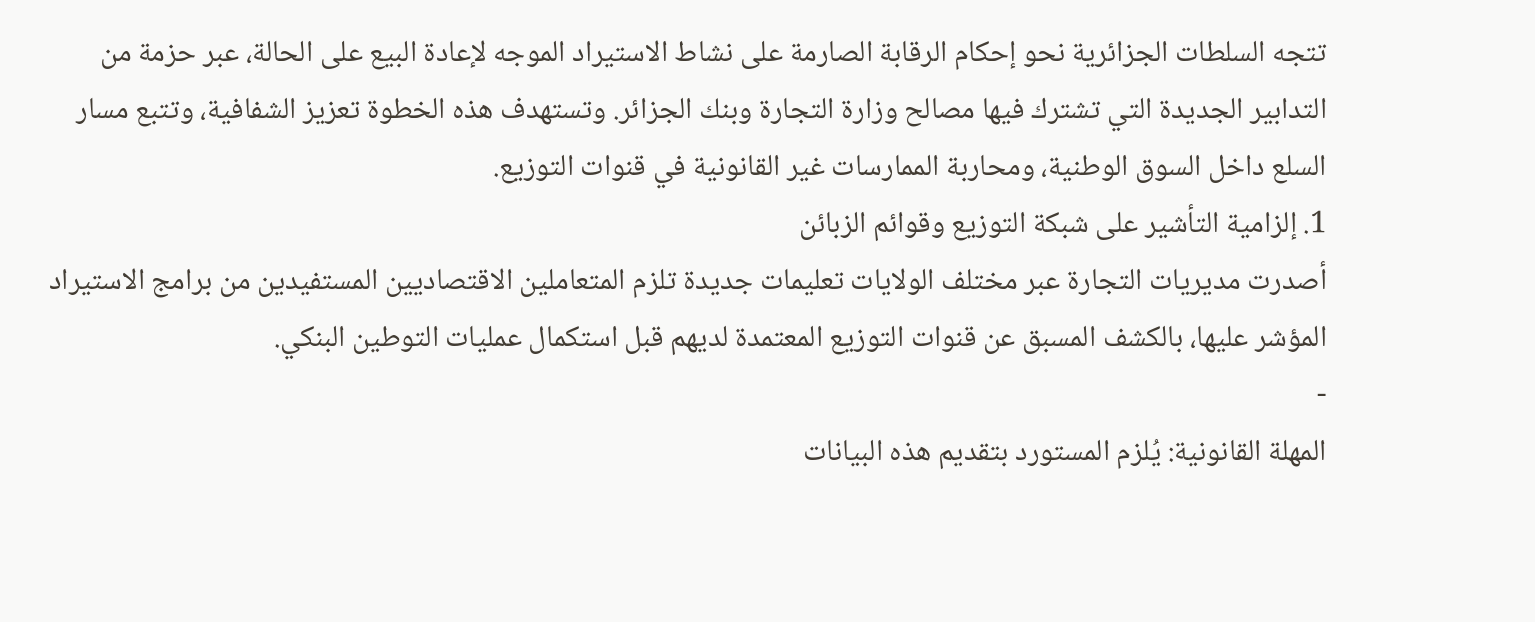تتجه السلطات الجزائرية نحو إحكام الرقابة الصارمة على نشاط الاستيراد الموجه لإعادة البيع على الحالة، عبر حزمة من التدابير الجديدة التي تشترك فيها مصالح وزارة التجارة وبنك الجزائر. وتستهدف هذه الخطوة تعزيز الشفافية، وتتبع مسار السلع داخل السوق الوطنية، ومحاربة الممارسات غير القانونية في قنوات التوزيع.
1. إلزامية التأشير على شبكة التوزيع وقوائم الزبائن
أصدرت مديريات التجارة عبر مختلف الولايات تعليمات جديدة تلزم المتعاملين الاقتصاديين المستفيدين من برامج الاستيراد المؤشر عليها، بالكشف المسبق عن قنوات التوزيع المعتمدة لديهم قبل استكمال عمليات التوطين البنكي.
-
المهلة القانونية: يُلزم المستورد بتقديم هذه البيانات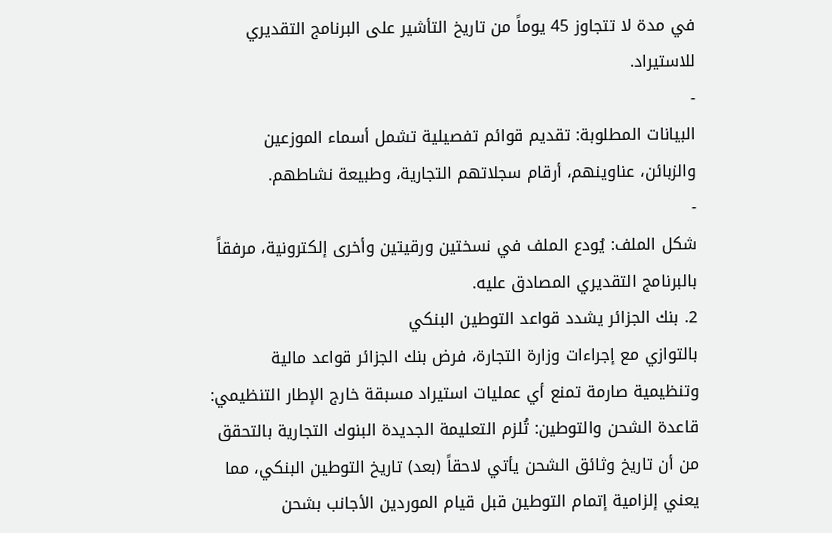في مدة لا تتجاوز 45 يوماً من تاريخ التأشير على البرنامج التقديري للاستيراد.
-
البيانات المطلوبة: تقديم قوائم تفصيلية تشمل أسماء الموزعين والزبائن، عناوينهم، أرقام سجلاتهم التجارية، وطبيعة نشاطهم.
-
شكل الملف: يُودع الملف في نسختين ورقيتين وأخرى إلكترونية، مرفقاً بالبرنامج التقديري المصادق عليه.
2. بنك الجزائر يشدد قواعد التوطين البنكي
بالتوازي مع إجراءات وزارة التجارة، فرض بنك الجزائر قواعد مالية وتنظيمية صارمة تمنع أي عمليات استيراد مسبقة خارج الإطار التنظيمي:
قاعدة الشحن والتوطين: تُلزم التعليمة الجديدة البنوك التجارية بالتحقق من أن تاريخ وثائق الشحن يأتي لاحقاً (بعد) تاريخ التوطين البنكي، مما يعني إلزامية إتمام التوطين قبل قيام الموردين الأجانب بشحن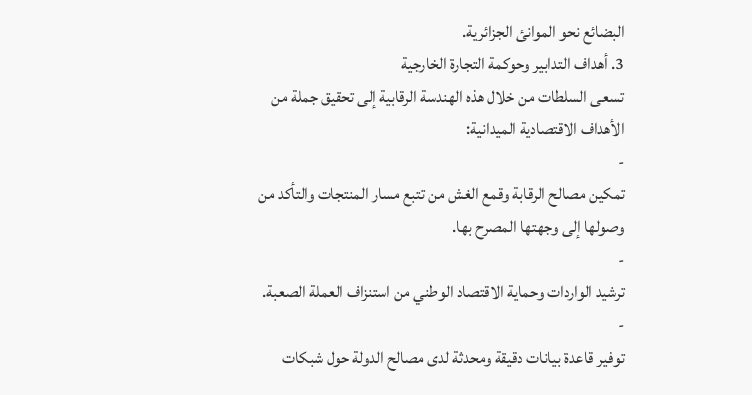البضائع نحو الموانئ الجزائرية.
3. أهداف التدابير وحوكمة التجارة الخارجية
تسعى السلطات من خلال هذه الهندسة الرقابية إلى تحقيق جملة من الأهداف الاقتصادية الميدانية:
-
تمكين مصالح الرقابة وقمع الغش من تتبع مسار المنتجات والتأكد من وصولها إلى وجهتها المصرح بها.
-
ترشيد الواردات وحماية الاقتصاد الوطني من استنزاف العملة الصعبة.
-
توفير قاعدة بيانات دقيقة ومحدثة لدى مصالح الدولة حول شبكات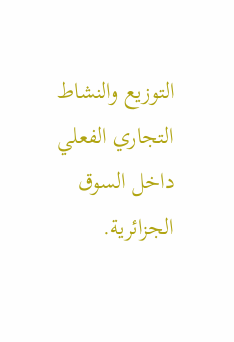التوزيع والنشاط التجاري الفعلي داخل السوق الجزائرية.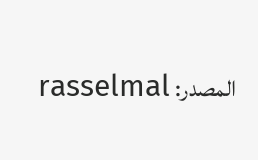المصدر: rasselmal